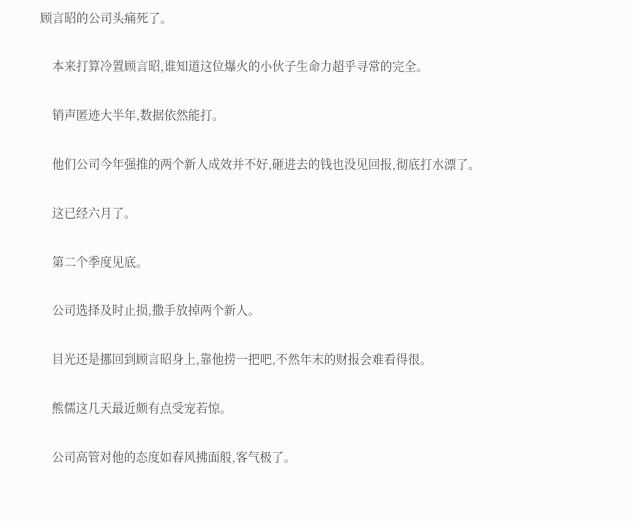顾言昭的公司头痛死了。

    本来打算冷置顾言昭,谁知道这位爆火的小伙子生命力超乎寻常的完全。

    销声匿迹大半年,数据依然能打。

    他们公司今年强推的两个新人成效并不好,砸进去的钱也没见回报,彻底打水漂了。

    这已经六月了。

    第二个季度见底。

    公司选择及时止损,撒手放掉两个新人。

    目光还是挪回到顾言昭身上,靠他捞一把吧,不然年末的财报会难看得很。

    熊儒这几天最近颇有点受宠若惊。

    公司高管对他的态度如春风拂面般,客气极了。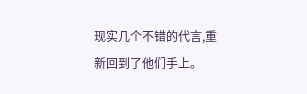现实几个不错的代言,重新回到了他们手上。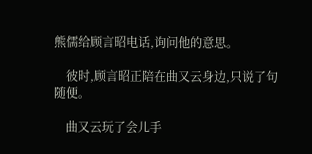熊儒给顾言昭电话,询问他的意思。

    彼时,顾言昭正陪在曲又云身边,只说了句随便。

    曲又云玩了会儿手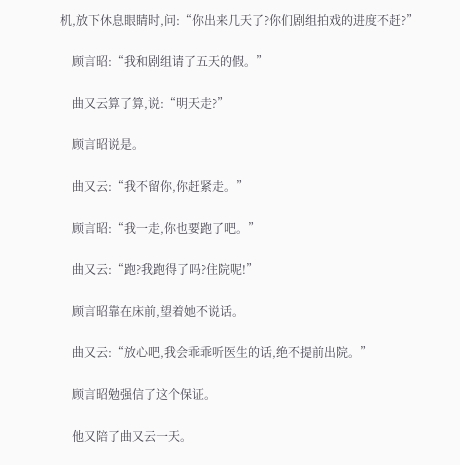机,放下休息眼睛时,问:“你出来几天了?你们剧组拍戏的进度不赶?”

    顾言昭:“我和剧组请了五天的假。”

    曲又云算了算,说:“明天走?”

    顾言昭说是。

    曲又云:“我不留你,你赶紧走。”

    顾言昭:“我一走,你也要跑了吧。”

    曲又云:“跑?我跑得了吗?住院呢!”

    顾言昭靠在床前,望着她不说话。

    曲又云:“放心吧,我会乖乖听医生的话,绝不提前出院。”

    顾言昭勉强信了这个保证。

    他又陪了曲又云一天。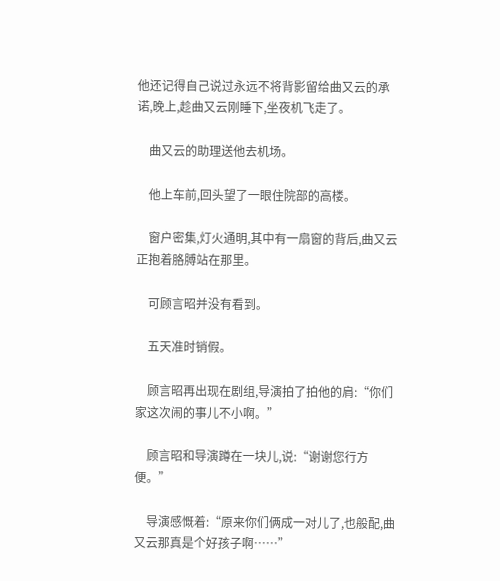他还记得自己说过永远不将背影留给曲又云的承诺,晚上,趁曲又云刚睡下,坐夜机飞走了。

    曲又云的助理送他去机场。

    他上车前,回头望了一眼住院部的高楼。

    窗户密集,灯火通明,其中有一扇窗的背后,曲又云正抱着胳膊站在那里。

    可顾言昭并没有看到。

    五天准时销假。

    顾言昭再出现在剧组,导演拍了拍他的肩:“你们家这次闹的事儿不小啊。”

    顾言昭和导演蹲在一块儿,说:“谢谢您行方便。”

    导演感慨着:“原来你们俩成一对儿了,也般配,曲又云那真是个好孩子啊……”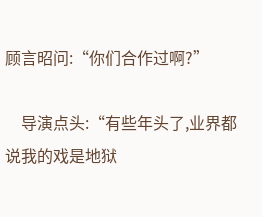顾言昭问:“你们合作过啊?”

    导演点头:“有些年头了,业界都说我的戏是地狱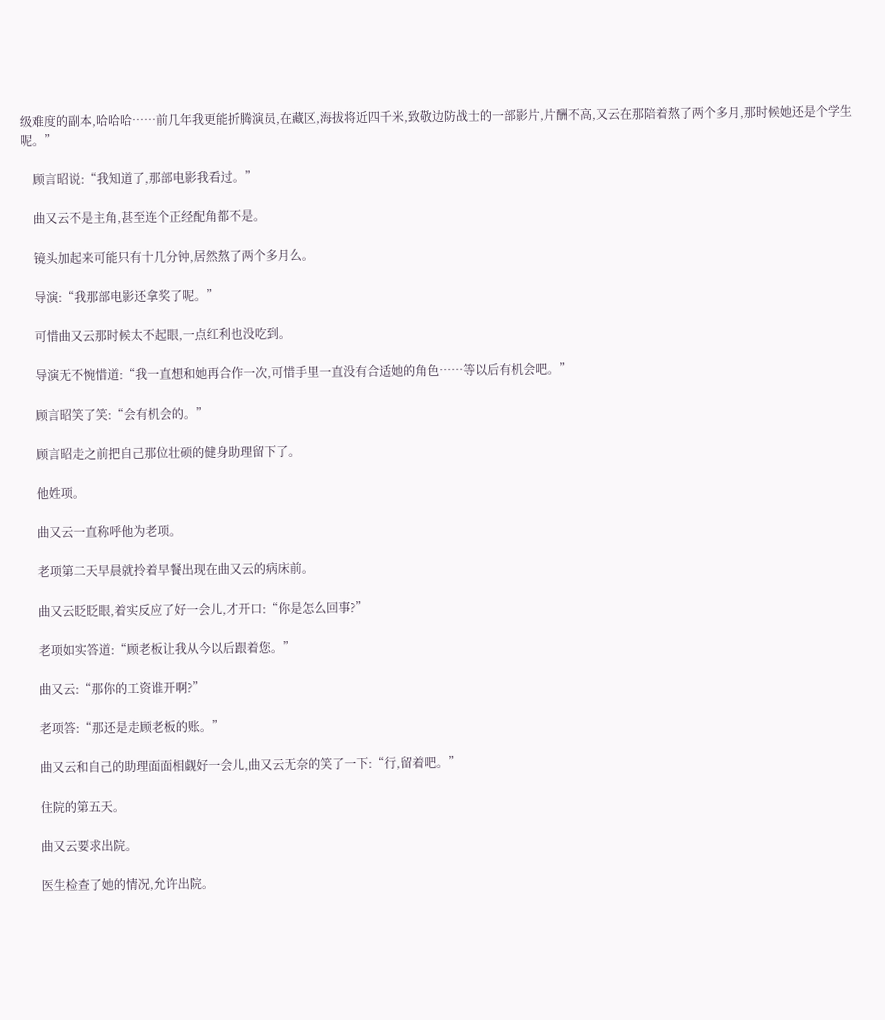级难度的副本,哈哈哈……前几年我更能折腾演员,在藏区,海拔将近四千米,致敬边防战士的一部影片,片酬不高,又云在那陪着熬了两个多月,那时候她还是个学生呢。”

    顾言昭说:“我知道了,那部电影我看过。”

    曲又云不是主角,甚至连个正经配角都不是。

    镜头加起来可能只有十几分钟,居然熬了两个多月么。

    导演:“我那部电影还拿奖了呢。”

    可惜曲又云那时候太不起眼,一点红利也没吃到。

    导演无不惋惜道:“我一直想和她再合作一次,可惜手里一直没有合适她的角色……等以后有机会吧。”

    顾言昭笑了笑:“会有机会的。”

    顾言昭走之前把自己那位壮硕的健身助理留下了。

    他姓项。

    曲又云一直称呼他为老项。

    老项第二天早晨就拎着早餐出现在曲又云的病床前。

    曲又云眨眨眼,着实反应了好一会儿,才开口:“你是怎么回事?”

    老项如实答道:“顾老板让我从今以后跟着您。”

    曲又云:“那你的工资谁开啊?”

    老项答:“那还是走顾老板的账。”

    曲又云和自己的助理面面相觑好一会儿,曲又云无奈的笑了一下:“行,留着吧。”

    住院的第五天。

    曲又云要求出院。

    医生检查了她的情况,允许出院。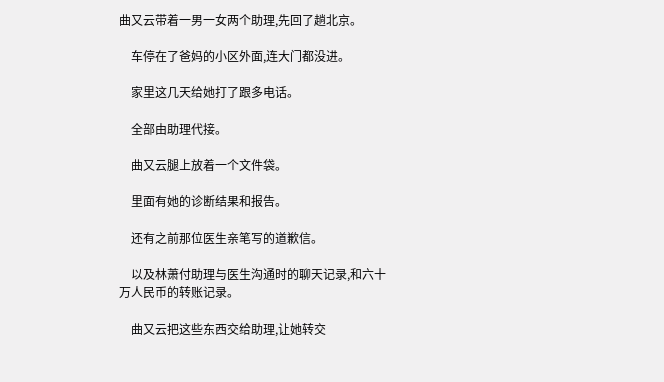曲又云带着一男一女两个助理,先回了趟北京。

    车停在了爸妈的小区外面,连大门都没进。

    家里这几天给她打了跟多电话。

    全部由助理代接。

    曲又云腿上放着一个文件袋。

    里面有她的诊断结果和报告。

    还有之前那位医生亲笔写的道歉信。

    以及林萧付助理与医生沟通时的聊天记录,和六十万人民币的转账记录。

    曲又云把这些东西交给助理,让她转交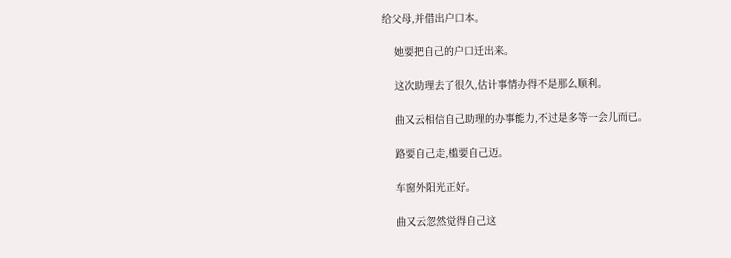给父母,并借出户口本。

    她要把自己的户口迁出来。

    这次助理去了很久,估计事情办得不是那么顺利。

    曲又云相信自己助理的办事能力,不过是多等一会儿而已。

    路要自己走,槛要自己迈。

    车窗外阳光正好。

    曲又云忽然觉得自己这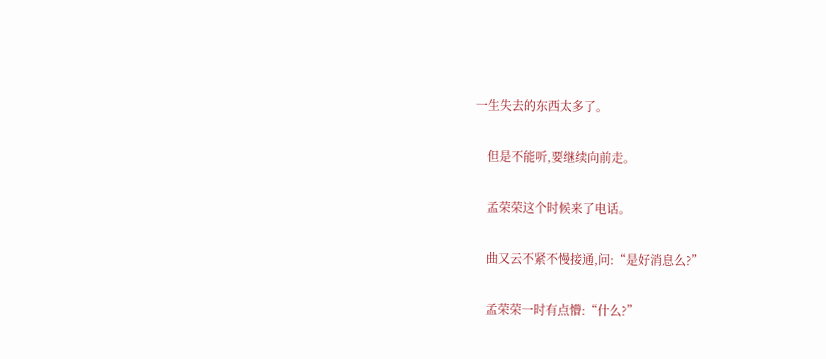一生失去的东西太多了。

    但是不能听,要继续向前走。

    孟荣荣这个时候来了电话。

    曲又云不紧不慢接通,问:“是好消息么?”

    孟荣荣一时有点懵:“什么?”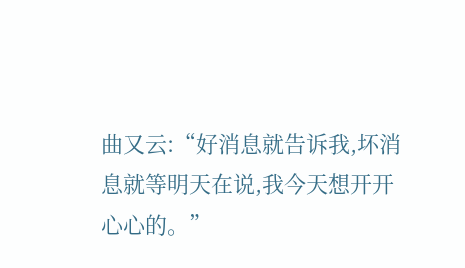曲又云:“好消息就告诉我,坏消息就等明天在说,我今天想开开心心的。”